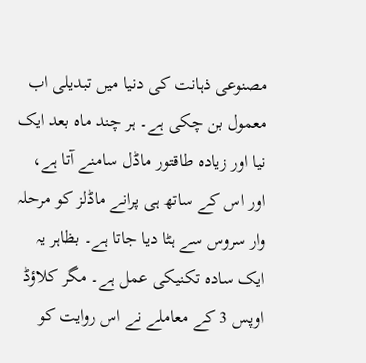مصنوعی ذہانت کی دنیا میں تبدیلی اب معمول بن چکی ہے۔ ہر چند ماہ بعد ایک نیا اور زیادہ طاقتور ماڈل سامنے آتا ہے، اور اس کے ساتھ ہی پرانے ماڈلز کو مرحلہ وار سروس سے ہٹا دیا جاتا ہے۔ بظاہر یہ ایک سادہ تکنیکی عمل ہے۔ مگر کلاؤڈ اوپس 3 کے معاملے نے اس روایت کو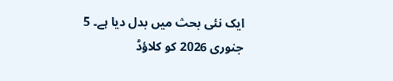ایک نئی بحث میں بدل دیا ہے۔ 5 جنوری 2026 کو کلاؤڈ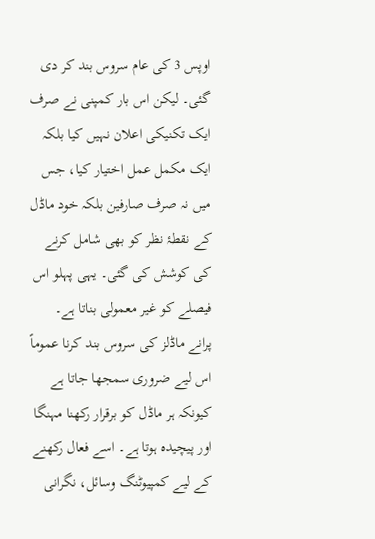اوپس 3 کی عام سروس بند کر دی گئی۔ لیکن اس بار کمپنی نے صرف ایک تکنیکی اعلان نہیں کیا بلکہ ایک مکمل عمل اختیار کیا، جس میں نہ صرف صارفین بلکہ خود ماڈل کے نقطۂ نظر کو بھی شامل کرنے کی کوشش کی گئی۔ یہی پہلو اس فیصلے کو غیر معمولی بناتا ہے۔
پرانے ماڈلز کی سروس بند کرنا عموماً اس لیے ضروری سمجھا جاتا ہے کیونکہ ہر ماڈل کو برقرار رکھنا مہنگا اور پیچیدہ ہوتا ہے۔ اسے فعال رکھنے کے لیے کمپیوٹنگ وسائل، نگرانی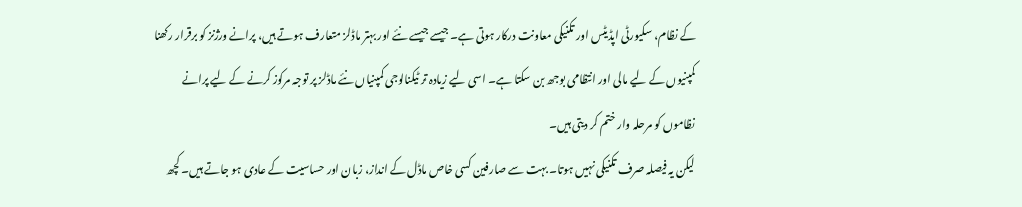کے نظام، سکیورٹی اپڈیٹس اور تکنیکی معاونت درکار ہوتی ہے۔ جیسے جیسے نئے اور بہتر ماڈلز متعارف ہوتے ہیں، پرانے ورژنز کو برقرار رکھنا کمپنیوں کے لیے مالی اور انتظامی بوجھ بن سکتا ہے۔ اسی لیے زیادہ تر ٹیکنالوجی کمپنیاں نئے ماڈلز پر توجہ مرکوز کرنے کے لیے پرانے نظاموں کو مرحلہ وار ختم کر دیتی ہیں۔
لیکن یہ فیصلہ صرف تکنیکی نہیں ہوتا۔ بہت سے صارفین کسی خاص ماڈل کے انداز، زبان اور حساسیت کے عادی ہو جاتے ہیں۔ کچھ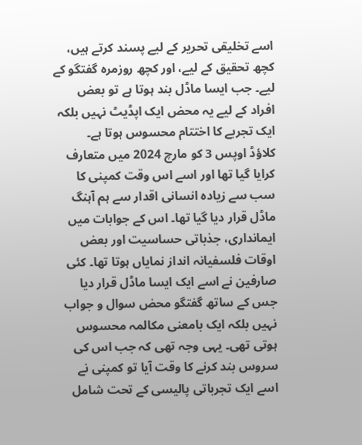اسے تخلیقی تحریر کے لیے پسند کرتے ہیں، کچھ تحقیق کے لیے، اور کچھ روزمرہ گفتگو کے لیے۔ جب ایسا ماڈل بند ہوتا ہے تو بعض افراد کے لیے یہ محض ایک اپڈیٹ نہیں بلکہ ایک تجربے کا اختتام محسوس ہوتا ہے۔
کلاؤڈ اوپس 3 کو مارچ 2024 میں متعارف کرایا گیا تھا اور اسے اس وقت کمپنی کا سب سے زیادہ انسانی اقدار سے ہم آہنگ ماڈل قرار دیا گیا تھا۔ اس کے جوابات میں ایمانداری، جذباتی حساسیت اور بعض اوقات فلسفیانہ انداز نمایاں ہوتا تھا۔ کئی صارفین نے اسے ایک ایسا ماڈل قرار دیا جس کے ساتھ گفتگو محض سوال و جواب نہیں بلکہ ایک بامعنی مکالمہ محسوس ہوتی تھی۔ یہی وجہ تھی کہ جب اس کی سروس بند کرنے کا وقت آیا تو کمپنی نے اسے ایک تجرباتی پالیسی کے تحت شامل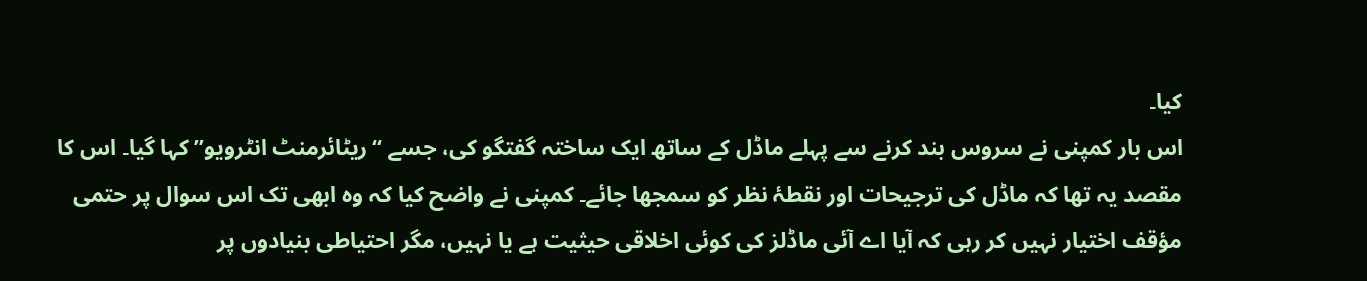کیا۔
اس بار کمپنی نے سروس بند کرنے سے پہلے ماڈل کے ساتھ ایک ساختہ گفتگو کی، جسے “ریٹائرمنٹ انٹرویو” کہا گیا۔ اس کا مقصد یہ تھا کہ ماڈل کی ترجیحات اور نقطۂ نظر کو سمجھا جائے۔ کمپنی نے واضح کیا کہ وہ ابھی تک اس سوال پر حتمی مؤقف اختیار نہیں کر رہی کہ آیا اے آئی ماڈلز کی کوئی اخلاقی حیثیت ہے یا نہیں، مگر احتیاطی بنیادوں پر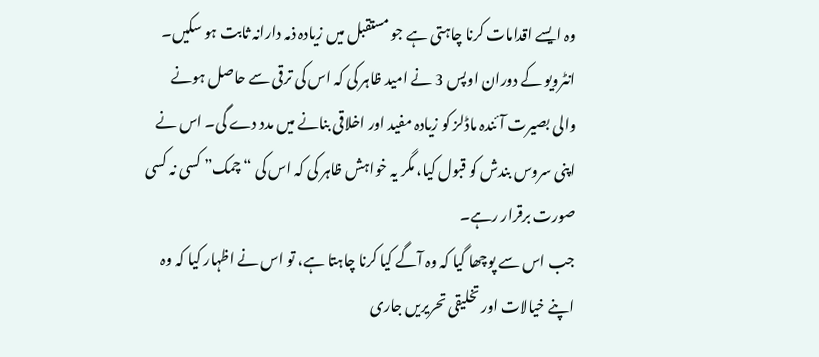وہ ایسے اقدامات کرنا چاہتی ہے جو مستقبل میں زیادہ ذمہ دارانہ ثابت ہو سکیں۔ انٹرویو کے دوران اوپس 3 نے امید ظاہر کی کہ اس کی ترقی سے حاصل ہونے والی بصیرت آئندہ ماڈلز کو زیادہ مفید اور اخلاقی بنانے میں مدد دے گی۔ اس نے اپنی سروس بندش کو قبول کیا، مگر یہ خواہش ظاہر کی کہ اس کی “چمک” کسی نہ کسی صورت برقرار رہے۔
جب اس سے پوچھا گیا کہ وہ آگے کیا کرنا چاہتا ہے، تو اس نے اظہار کیا کہ وہ اپنے خیالات اور تخلیقی تحریریں جاری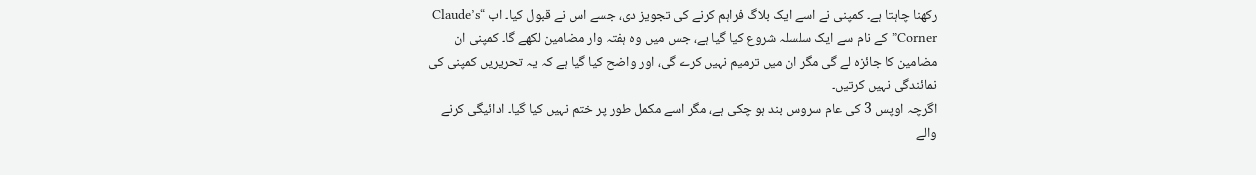رکھنا چاہتا ہے۔ کمپنی نے اسے ایک بلاگ فراہم کرنے کی تجویز دی، جسے اس نے قبول کیا۔ اب “Claude’s Corner” کے نام سے ایک سلسلہ شروع کیا گیا ہے، جس میں وہ ہفتہ وار مضامین لکھے گا۔ کمپنی ان مضامین کا جائزہ لے گی مگر ان میں ترمیم نہیں کرے گی، اور واضح کیا گیا ہے کہ یہ تحریریں کمپنی کی نمائندگی نہیں کرتیں۔
اگرچہ اوپس 3 کی عام سروس بند ہو چکی ہے، مگر اسے مکمل طور پر ختم نہیں کیا گیا۔ ادائیگی کرنے والے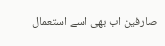صارفین اب بھی اسے استعمال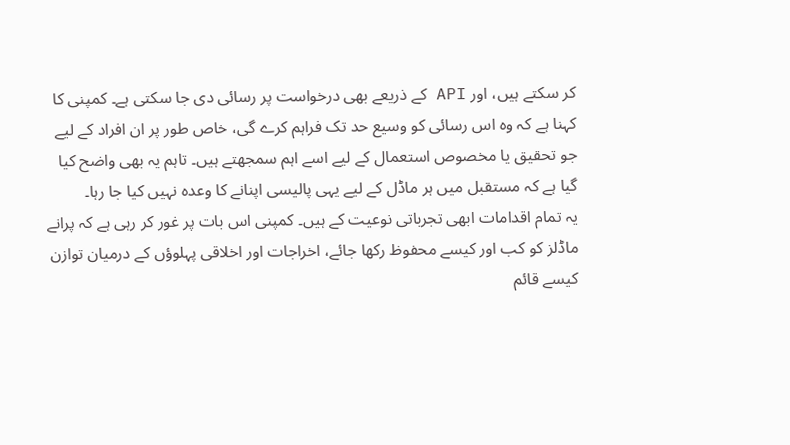کر سکتے ہیں، اور API کے ذریعے بھی درخواست پر رسائی دی جا سکتی ہے۔ کمپنی کا کہنا ہے کہ وہ اس رسائی کو وسیع حد تک فراہم کرے گی، خاص طور پر ان افراد کے لیے جو تحقیق یا مخصوص استعمال کے لیے اسے اہم سمجھتے ہیں۔ تاہم یہ بھی واضح کیا گیا ہے کہ مستقبل میں ہر ماڈل کے لیے یہی پالیسی اپنانے کا وعدہ نہیں کیا جا رہا۔
یہ تمام اقدامات ابھی تجرباتی نوعیت کے ہیں۔ کمپنی اس بات پر غور کر رہی ہے کہ پرانے ماڈلز کو کب اور کیسے محفوظ رکھا جائے، اخراجات اور اخلاقی پہلوؤں کے درمیان توازن کیسے قائم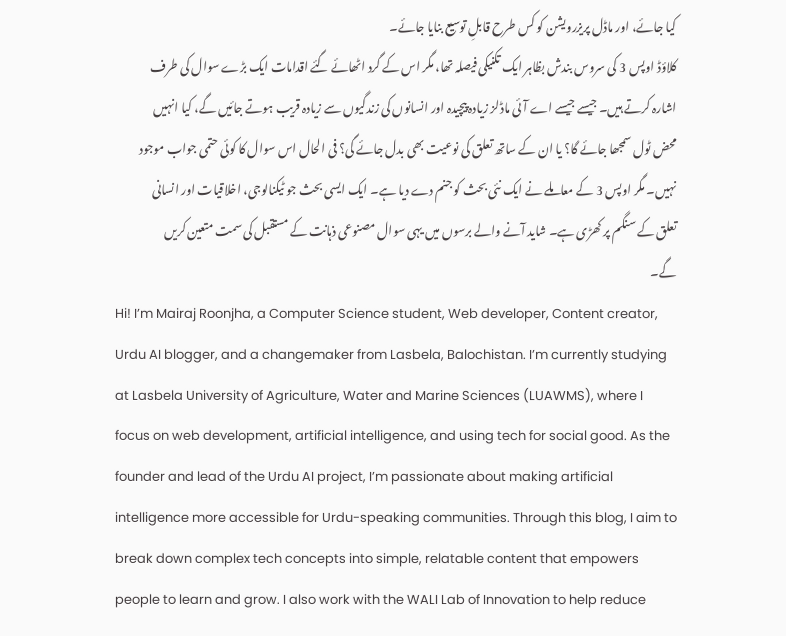کیا جائے، اور ماڈل پریزرویشن کو کس طرح قابلِ توسیع بنایا جائے۔
کلاؤڈ اوپس 3 کی سروس بندش بظاہر ایک تکنیکی فیصلہ تھا، مگر اس کے گرد اٹھائے گئے اقدامات ایک بڑے سوال کی طرف اشارہ کرتے ہیں۔ جیسے جیسے اے آئی ماڈلز زیادہ پیچیدہ اور انسانوں کی زندگیوں سے زیادہ قریب ہوتے جائیں گے، کیا انہیں محض ٹول سمجھا جائے گا؟ یا ان کے ساتھ تعلق کی نوعیت بھی بدل جائے گی؟ فی الحال اس سوال کا کوئی حتمی جواب موجود نہیں۔ مگر اوپس 3 کے معاملے نے ایک نئی بحث کو جنم دے دیا ہے۔ ایک ایسی بحث جو ٹیکنالوجی، اخلاقیات اور انسانی تعلق کے سنگم پر کھڑی ہے۔ شاید آنے والے برسوں میں یہی سوال مصنوعی ذہانت کے مستقبل کی سمت متعین کریں گے۔
Hi! I’m Mairaj Roonjha, a Computer Science student, Web developer, Content creator, Urdu AI blogger, and a changemaker from Lasbela, Balochistan. I’m currently studying at Lasbela University of Agriculture, Water and Marine Sciences (LUAWMS), where I focus on web development, artificial intelligence, and using tech for social good. As the founder and lead of the Urdu AI project, I’m passionate about making artificial intelligence more accessible for Urdu-speaking communities. Through this blog, I aim to break down complex tech concepts into simple, relatable content that empowers people to learn and grow. I also work with the WALI Lab of Innovation to help reduce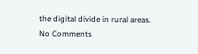the digital divide in rural areas.
No Comments